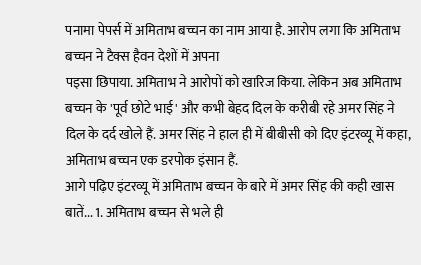पनामा पेपर्स में अमिताभ बच्चन का नाम आया है. आरोप लगा कि अमिताभ बच्चन ने टैक्स हैवन देशों में अपना
पइसा छिपाया. अमिताभ ने आरोपों को खारिज किया. लेकिन अब अमिताभ बच्चन के 'पूर्व छोटे भाई' और कभी बेहद दिल के करीबी रहे अमर सिंह ने दिल के दर्द खोले हैं. अमर सिंह ने हाल ही में बीबीसी को दिए इंटरव्यू में कहा, अमिताभ बच्चन एक डरपोक इंसान हैं.
आगे पढ़िए इंटरव्यू में अमिताभ बच्चन के बारे में अमर सिंह की कही खास बातें... 1. अमिताभ बच्चन से भले ही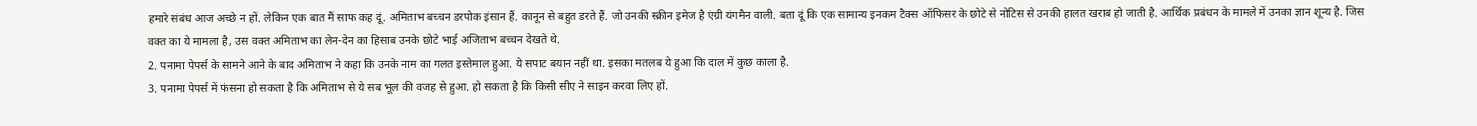हमारे संबंध आज अच्छे न हों. लेकिन एक बात मैं साफ कह दूं. अमिताभ बच्चन डरपोक इंसान हैं. कानून से बहुत डरते हैं. जो उनकी स्क्रीन इमेज है एंग्री यंगमैन वाली. बता दूं कि एक सामान्य इनकम टैक्स ऑफिसर के छोटे से नोटिस से उनकी हालत खराब हो जाती है. आर्थिक प्रबंधन के मामले में उनका ज्ञान शून्य है. जिस वक्त का ये मामला है, उस वक्त अमिताभ का लेन-देन का हिसाब उनके छोटे भाई अजिताभ बच्चन देखते थे.
2. पनामा पेपर्स के सामने आने के बाद अमिताभ ने कहा कि उनके नाम का गलत इस्तेमाल हुआ. ये सपाट बयान नहीं था. इसका मतलब ये हुआ कि दाल में कुछ काला है.
3. पनामा पेपर्स में फंसना हो सकता है कि अमिताभ से ये सब भूल की वजह से हुआ. हो सकता है कि किसी सीए ने साइन करवा लिए हों.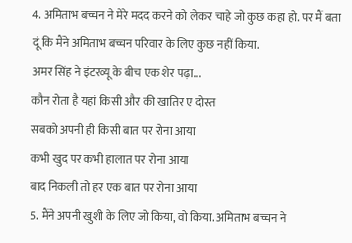4. अमिताभ बच्चन ने मेरे मदद करने को लेकर चाहे जो कुछ कहा हो. पर मैं बता दूं कि मैंने अमिताभ बच्चन परिवार के लिए कुछ नहीं किया.
अमर सिंह ने इंटरव्यू के बीच एक शेर पढ़ा...
कौन रोता है यहां किसी और की खातिर ए दोस्त
सबको अपनी ही किसी बात पर रोना आया
कभी खुद पर कभी हालात पर रोना आया
बाद निकली तो हर एक बात पर रोना आया
5. मैंने अपनी खुशी के लिए जो किया, वो किया. अमिताभ बच्चन ने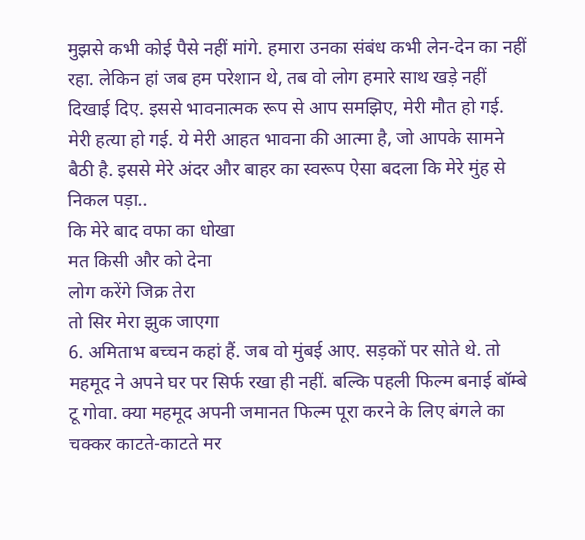मुझसे कभी कोई पैसे नहीं मांगे. हमारा उनका संबंध कभी लेन-देन का नहीं रहा. लेकिन हां जब हम परेशान थे, तब वो लोग हमारे साथ खड़े नहीं दिखाई दिए. इससे भावनात्मक रूप से आप समझिए, मेरी मौत हो गई. मेरी हत्या हो गई. ये मेरी आहत भावना की आत्मा है, जो आपके सामने बैठी है. इससे मेरे अंदर और बाहर का स्वरूप ऐसा बदला कि मेरे मुंह से निकल पड़ा..
कि मेरे बाद वफा का धोखा
मत किसी और को देना
लोग करेंगे जिक्र तेरा
तो सिर मेरा झुक जाएगा
6. अमिताभ बच्चन कहां हैं. जब वो मुंबई आए. सड़कों पर सोते थे. तो महमूद ने अपने घर पर सिर्फ रखा ही नहीं. बल्कि पहली फिल्म बनाई बॉम्बे टू गोवा. क्या महमूद अपनी जमानत फिल्म पूरा करने के लिए बंगले का चक्कर काटते-काटते मर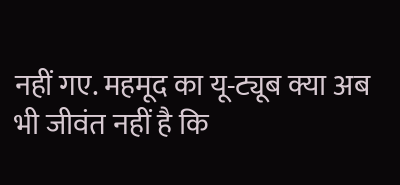नहीं गए. महमूद का यू-ट्यूब क्या अब भी जीवंत नहीं है कि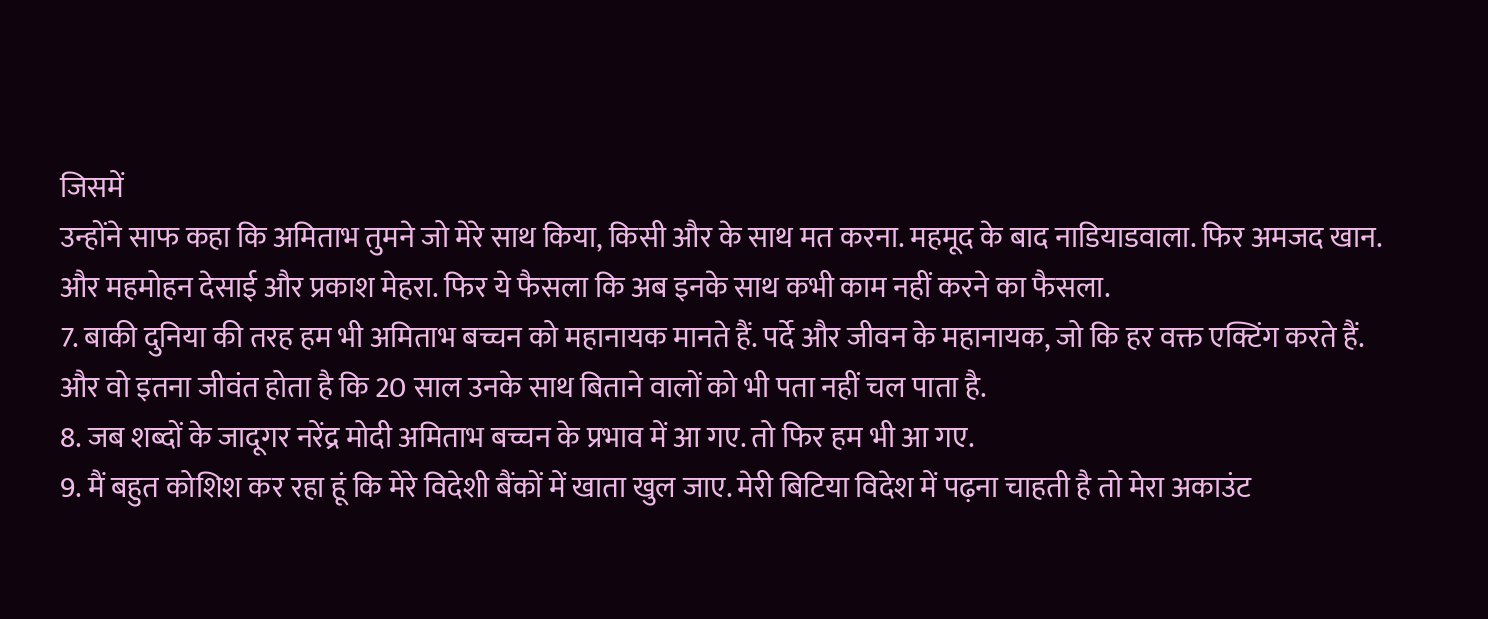जिसमें
उन्होंने साफ कहा कि अमिताभ तुमने जो मेरे साथ किया, किसी और के साथ मत करना. महमूद के बाद नाडियाडवाला. फिर अमजद खान. और महमोहन देसाई और प्रकाश मेहरा. फिर ये फैसला कि अब इनके साथ कभी काम नहीं करने का फैसला.
7. बाकी दुनिया की तरह हम भी अमिताभ बच्चन को महानायक मानते हैं. पर्दे और जीवन के महानायक, जो कि हर वक्त एक्टिंग करते हैं. और वो इतना जीवंत होता है कि 20 साल उनके साथ बिताने वालों को भी पता नहीं चल पाता है.
8. जब शब्दों के जादूगर नरेंद्र मोदी अमिताभ बच्चन के प्रभाव में आ गए. तो फिर हम भी आ गए.
9. मैं बहुत कोशिश कर रहा हूं कि मेरे विदेशी बैंकों में खाता खुल जाए. मेरी बिटिया विदेश में पढ़ना चाहती है तो मेरा अकाउंट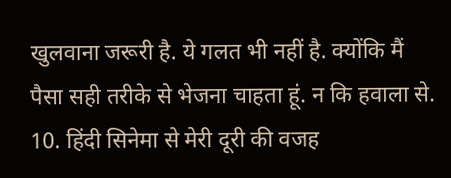खुलवाना जरूरी है. ये गलत भी नहीं है. क्योंकि मैं पैसा सही तरीके से भेजना चाहता हूं. न कि हवाला से.
10. हिंदी सिनेमा से मेरी दूरी की वजह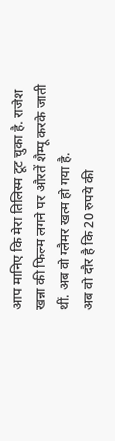आप मानिए कि मेरा तिलिस्म टूट चुका है. राजेश खन्ना की फिल्म लगने पर औरतें शैम्पू करके जाती थीं. अब वो ग्लैमर खत्म हो गया है.
अब वो दौर है कि 20 रुपये की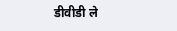डीवीडी ले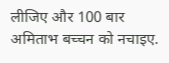लीजिए और 100 बार अमिताभ बच्चन को नचाइए.